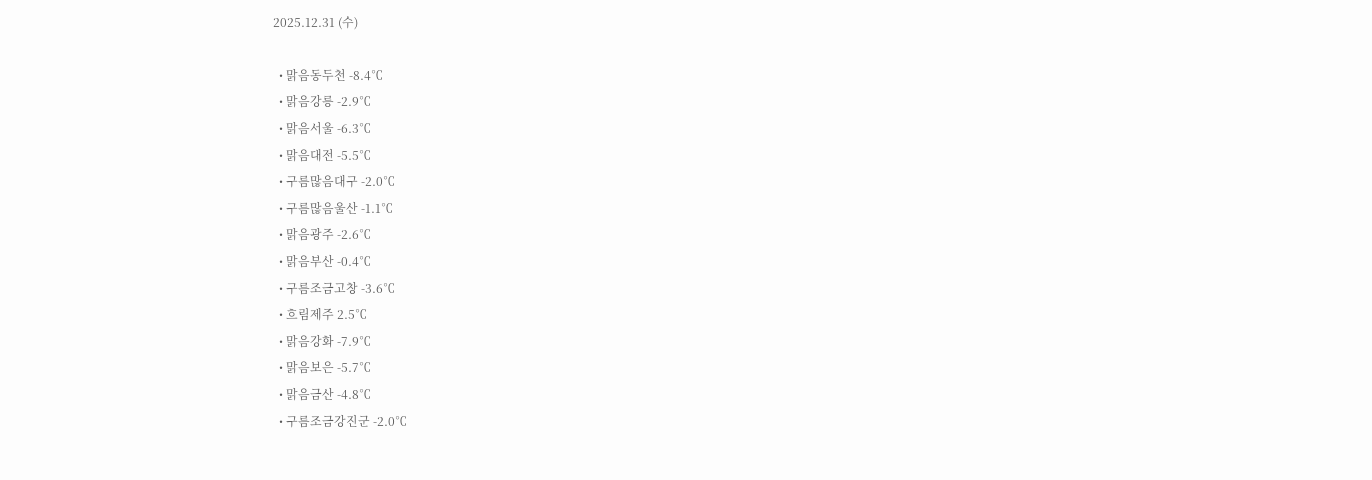2025.12.31 (수)

  • 맑음동두천 -8.4℃
  • 맑음강릉 -2.9℃
  • 맑음서울 -6.3℃
  • 맑음대전 -5.5℃
  • 구름많음대구 -2.0℃
  • 구름많음울산 -1.1℃
  • 맑음광주 -2.6℃
  • 맑음부산 -0.4℃
  • 구름조금고창 -3.6℃
  • 흐림제주 2.5℃
  • 맑음강화 -7.9℃
  • 맑음보은 -5.7℃
  • 맑음금산 -4.8℃
  • 구름조금강진군 -2.0℃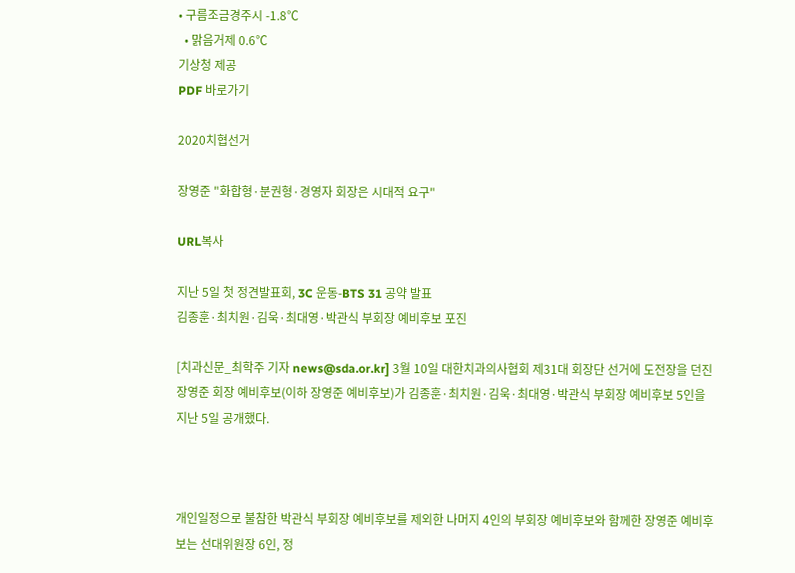• 구름조금경주시 -1.8℃
  • 맑음거제 0.6℃
기상청 제공
PDF 바로가기

2020치협선거

장영준 "화합형·분권형·경영자 회장은 시대적 요구"

URL복사

지난 5일 첫 정견발표회, 3C 운동-BTS 31 공약 발표
김종훈·최치원·김욱·최대영·박관식 부회장 예비후보 포진

[치과신문_최학주 기자 news@sda.or.kr] 3월 10일 대한치과의사협회 제31대 회장단 선거에 도전장을 던진 장영준 회장 예비후보(이하 장영준 예비후보)가 김종훈·최치원·김욱·최대영·박관식 부회장 예비후보 5인을 지난 5일 공개했다.



개인일정으로 불참한 박관식 부회장 예비후보를 제외한 나머지 4인의 부회장 예비후보와 함께한 장영준 예비후보는 선대위원장 6인, 정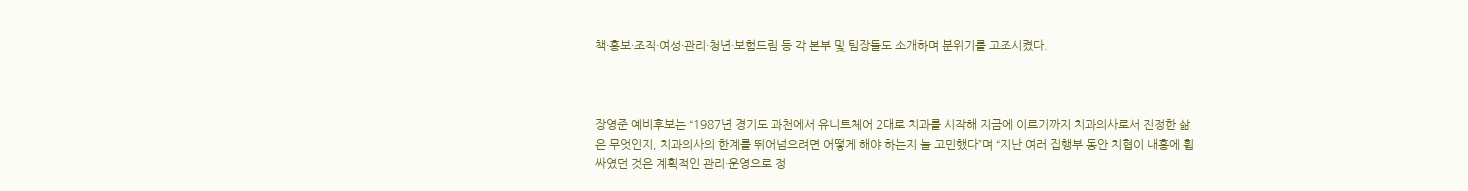책·홍보·조직·여성·관리·청년·보험드림 등 각 본부 및 팀장들도 소개하며 분위기를 고조시켰다.



장영준 예비후보는 “1987년 경기도 과천에서 유니트체어 2대로 치과를 시작해 지금에 이르기까지 치과의사로서 진정한 삶은 무엇인지, 치과의사의 한계를 뛰어넘으려면 어떻게 해야 하는지 늘 고민했다”며 “지난 여러 집행부 동안 치협이 내홍에 휩싸였던 것은 계획적인 관리·운영으로 정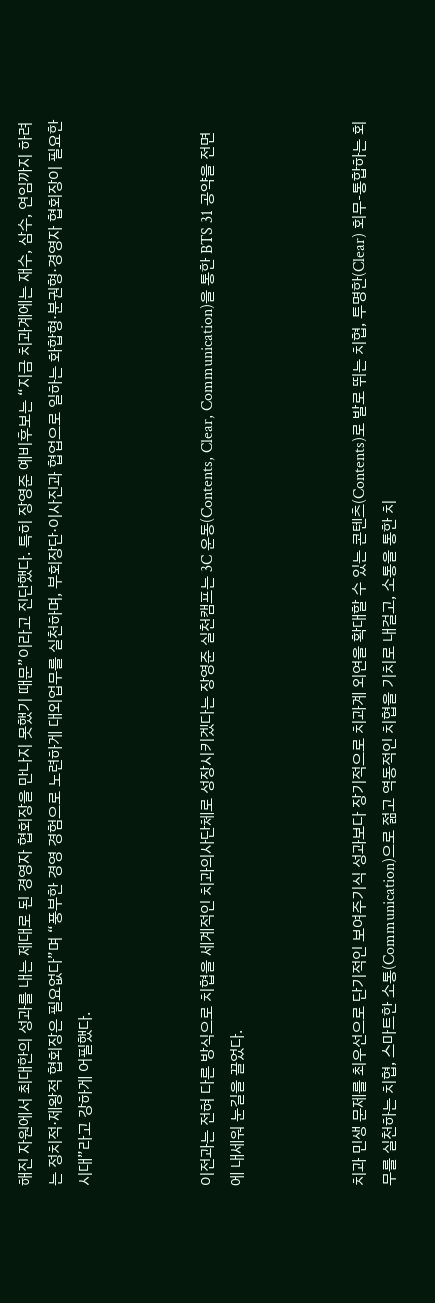해진 자원에서 최대한의 성과를 내는 제대로 된 경영자 협회장을 만나지 못했기 때문”이라고 진단했다. 특히 장영준 예비후보는 “지금 치과계에는 재수, 삼수, 연임까지 하려는 정치적·제왕적 협회장은 필요없다”며 “풍부한 경영 경험으로 노련하게 대외업무를 실천하며, 부회장단·이사진과 협업으로 일하는 화합형·분권형·경영자 협회장이 필요한 시대”라고 강하게 어필했다.



이전과는 전혀 다른 방식으로 치협을 세계적인 치과의사단체로 성장시키겠다는 장영준 실천캠프는 3C 운동(Contents, Clear, Communication)을 통한 BTS 31 공약을 전면에 내세워 눈길을 끌었다.



치과 민생 문제를 최우선으로 단기적인 보여주기식 성과보다 장기적으로 치과계 외연을 확대할 수 있는 콘텐츠(Contents)로 발로 뛰는 치협, 투명한(Clear) 회무-통합하는 회무를 실천하는 치협, 스마트한 소통(Communication)으로 젊고 역동적인 치협을 기치로 내걸고, 소통을 통한 치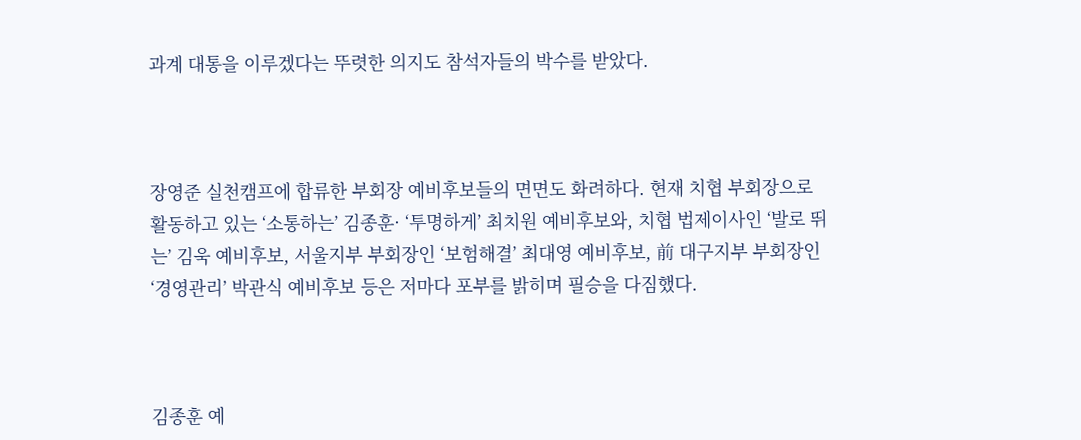과계 대통을 이루겠다는 뚜렷한 의지도 참석자들의 박수를 받았다.



장영준 실천캠프에 합류한 부회장 예비후보들의 면면도 화려하다. 현재 치협 부회장으로 활동하고 있는 ‘소통하는’ 김종훈· ‘투명하게’ 최치원 예비후보와, 치협 법제이사인 ‘발로 뛰는’ 김욱 예비후보, 서울지부 부회장인 ‘보험해결’ 최대영 예비후보, 前 대구지부 부회장인 ‘경영관리’ 박관식 예비후보 등은 저마다 포부를 밝히며 필승을 다짐했다.



김종훈 예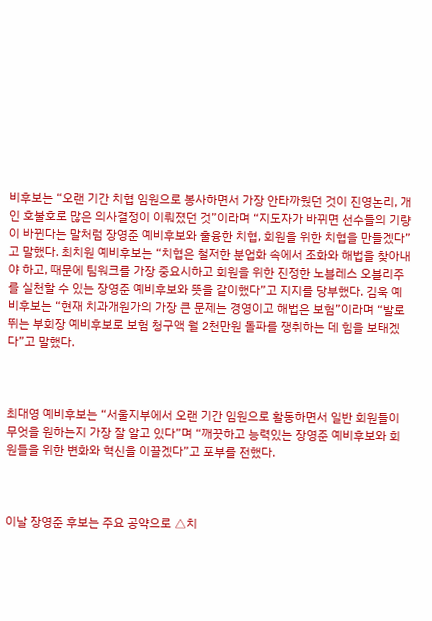비후보는 “오랜 기간 치협 임원으로 봉사하면서 가장 안타까웠던 것이 진영논리, 개인 호불호로 많은 의사결정이 이뤄졌던 것”이라며 “지도자가 바뀌면 선수들의 기량이 바뀐다는 말처럼 장영준 예비후보와 훌융한 치협, 회원을 위한 치협을 만들겠다”고 말했다. 최치원 예비후보는 “치협은 철저한 분업화 속에서 조화와 해법을 찾아내야 하고, 때문에 팀워크를 가장 중요시하고 회원을 위한 진정한 노블레스 오블리주를 실천할 수 있는 장영준 예비후보와 뜻을 같이했다”고 지지를 당부했다. 김욱 예비후보는 “현재 치과개원가의 가장 큰 문제는 경영이고 해법은 보험”이라며 “발로 뛰는 부회장 예비후보로 보험 청구액 월 2천만원 돌파를 쟁취하는 데 힘을 보태겠다”고 말했다.



최대영 예비후보는 “서울지부에서 오랜 기간 임원으로 활동하면서 일반 회원들이 무엇을 원하는지 가장 잘 알고 있다”며 “깨끗하고 능력있는 장영준 예비후보와 회원들을 위한 변화와 혁신을 이끌겠다”고 포부를 전했다.



이날 장영준 후보는 주요 공약으로 △치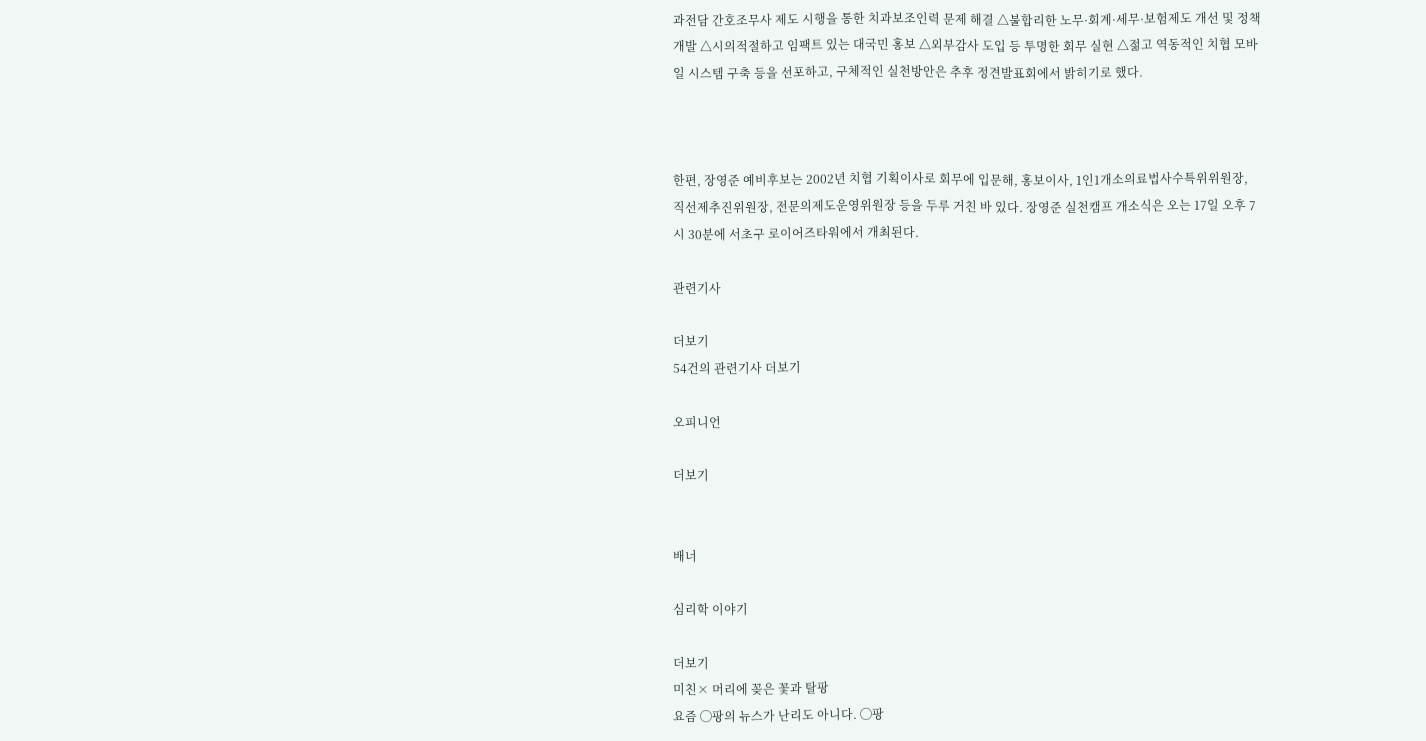과전담 간호조무사 제도 시행을 통한 치과보조인력 문제 해결 △불합리한 노무·회계·세무·보험제도 개선 및 정책개발 △시의적절하고 임팩트 있는 대국민 홍보 △외부감사 도입 등 투명한 회무 실현 △젊고 역동적인 치협 모바일 시스템 구축 등을 선포하고, 구체적인 실천방안은 추후 정견발표회에서 밝히기로 했다.



한편, 장영준 예비후보는 2002년 치협 기획이사로 회무에 입문해, 홍보이사, 1인1개소의료법사수특위위원장, 직선제추진위원장, 전문의제도운영위원장 등을 두루 거친 바 있다. 장영준 실천캠프 개소식은 오는 17일 오후 7시 30분에 서초구 로이어즈타워에서 개최된다.

관련기사

더보기
54건의 관련기사 더보기

오피니언

더보기


배너

심리학 이야기

더보기
미친× 머리에 꽂은 꽃과 탈팡
요즘 ◯팡의 뉴스가 난리도 아니다. ◯팡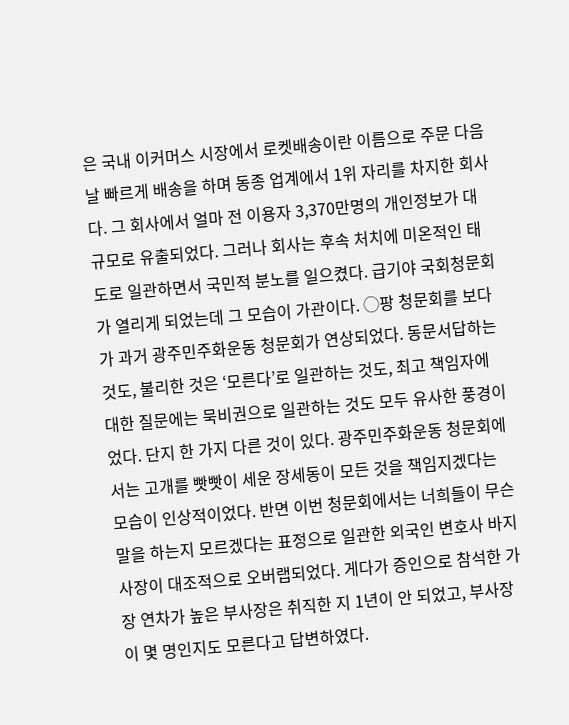은 국내 이커머스 시장에서 로켓배송이란 이름으로 주문 다음 날 빠르게 배송을 하며 동종 업계에서 1위 자리를 차지한 회사다. 그 회사에서 얼마 전 이용자 3,370만명의 개인정보가 대규모로 유출되었다. 그러나 회사는 후속 처치에 미온적인 태도로 일관하면서 국민적 분노를 일으켰다. 급기야 국회청문회가 열리게 되었는데 그 모습이 가관이다. ◯팡 청문회를 보다가 과거 광주민주화운동 청문회가 연상되었다. 동문서답하는 것도, 불리한 것은 ‘모른다’로 일관하는 것도, 최고 책임자에 대한 질문에는 묵비권으로 일관하는 것도 모두 유사한 풍경이었다. 단지 한 가지 다른 것이 있다. 광주민주화운동 청문회에서는 고개를 빳빳이 세운 장세동이 모든 것을 책임지겠다는 모습이 인상적이었다. 반면 이번 청문회에서는 너희들이 무슨 말을 하는지 모르겠다는 표정으로 일관한 외국인 변호사 바지사장이 대조적으로 오버랩되었다. 게다가 증인으로 참석한 가장 연차가 높은 부사장은 취직한 지 1년이 안 되었고, 부사장이 몇 명인지도 모른다고 답변하였다.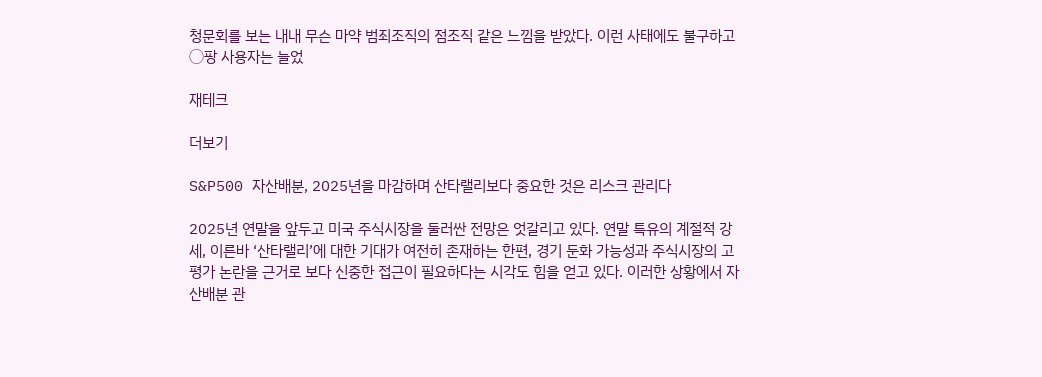청문회를 보는 내내 무슨 마약 범죄조직의 점조직 같은 느낌을 받았다. 이런 사태에도 불구하고 ◯팡 사용자는 늘었

재테크

더보기

S&P500 자산배분, 2025년을 마감하며 산타랠리보다 중요한 것은 리스크 관리다

2025년 연말을 앞두고 미국 주식시장을 둘러싼 전망은 엇갈리고 있다. 연말 특유의 계절적 강세, 이른바 ‘산타랠리’에 대한 기대가 여전히 존재하는 한편, 경기 둔화 가능성과 주식시장의 고평가 논란을 근거로 보다 신중한 접근이 필요하다는 시각도 힘을 얻고 있다. 이러한 상황에서 자산배분 관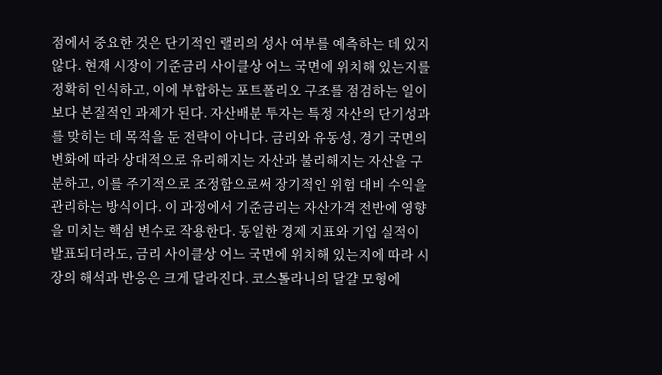점에서 중요한 것은 단기적인 랠리의 성사 여부를 예측하는 데 있지 않다. 현재 시장이 기준금리 사이클상 어느 국면에 위치해 있는지를 정확히 인식하고, 이에 부합하는 포트폴리오 구조를 점검하는 일이 보다 본질적인 과제가 된다. 자산배분 투자는 특정 자산의 단기성과를 맞히는 데 목적을 둔 전략이 아니다. 금리와 유동성, 경기 국면의 변화에 따라 상대적으로 유리해지는 자산과 불리해지는 자산을 구분하고, 이를 주기적으로 조정함으로써 장기적인 위험 대비 수익을 관리하는 방식이다. 이 과정에서 기준금리는 자산가격 전반에 영향을 미치는 핵심 변수로 작용한다. 동일한 경제 지표와 기업 실적이 발표되더라도, 금리 사이클상 어느 국면에 위치해 있는지에 따라 시장의 해석과 반응은 크게 달라진다. 코스톨라니의 달걀 모형에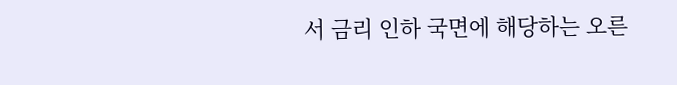서 금리 인하 국면에 해당하는 오른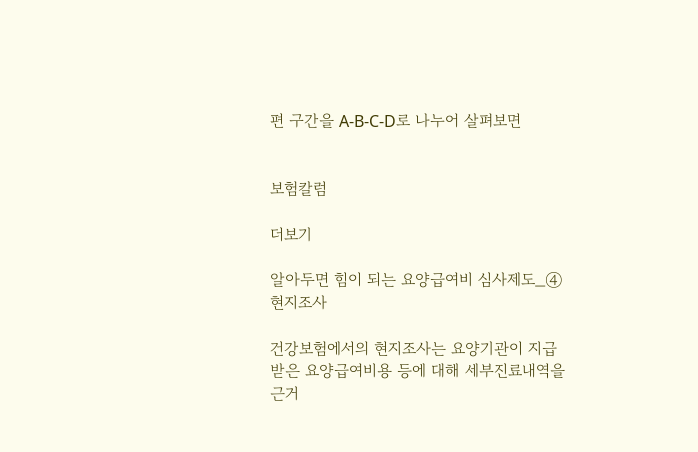편 구간을 A-B-C-D로 나누어 살펴보면


보험칼럼

더보기

알아두면 힘이 되는 요양급여비 심사제도_④현지조사

건강보험에서의 현지조사는 요양기관이 지급받은 요양급여비용 등에 대해 세부진료내역을 근거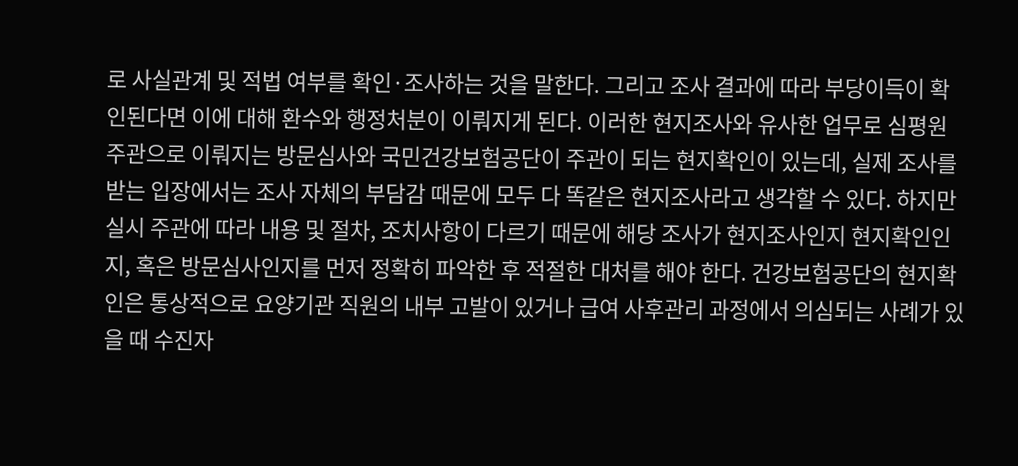로 사실관계 및 적법 여부를 확인·조사하는 것을 말한다. 그리고 조사 결과에 따라 부당이득이 확인된다면 이에 대해 환수와 행정처분이 이뤄지게 된다. 이러한 현지조사와 유사한 업무로 심평원 주관으로 이뤄지는 방문심사와 국민건강보험공단이 주관이 되는 현지확인이 있는데, 실제 조사를 받는 입장에서는 조사 자체의 부담감 때문에 모두 다 똑같은 현지조사라고 생각할 수 있다. 하지만 실시 주관에 따라 내용 및 절차, 조치사항이 다르기 때문에 해당 조사가 현지조사인지 현지확인인지, 혹은 방문심사인지를 먼저 정확히 파악한 후 적절한 대처를 해야 한다. 건강보험공단의 현지확인은 통상적으로 요양기관 직원의 내부 고발이 있거나 급여 사후관리 과정에서 의심되는 사례가 있을 때 수진자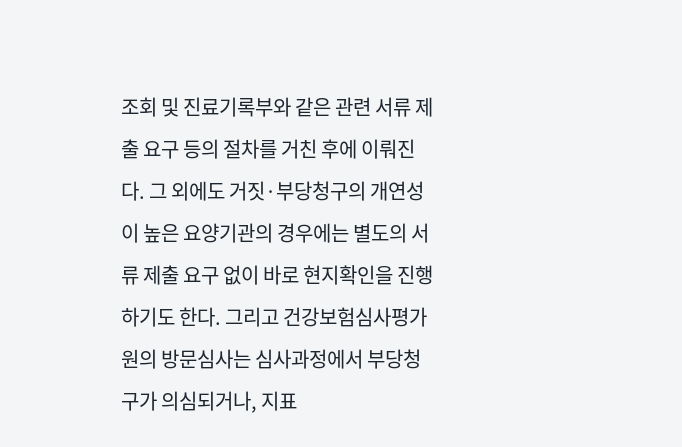조회 및 진료기록부와 같은 관련 서류 제출 요구 등의 절차를 거친 후에 이뤄진다. 그 외에도 거짓·부당청구의 개연성이 높은 요양기관의 경우에는 별도의 서류 제출 요구 없이 바로 현지확인을 진행하기도 한다. 그리고 건강보험심사평가원의 방문심사는 심사과정에서 부당청구가 의심되거나, 지표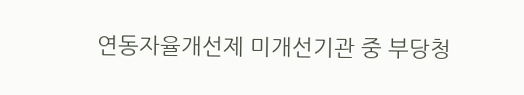연동자율개선제 미개선기관 중 부당청